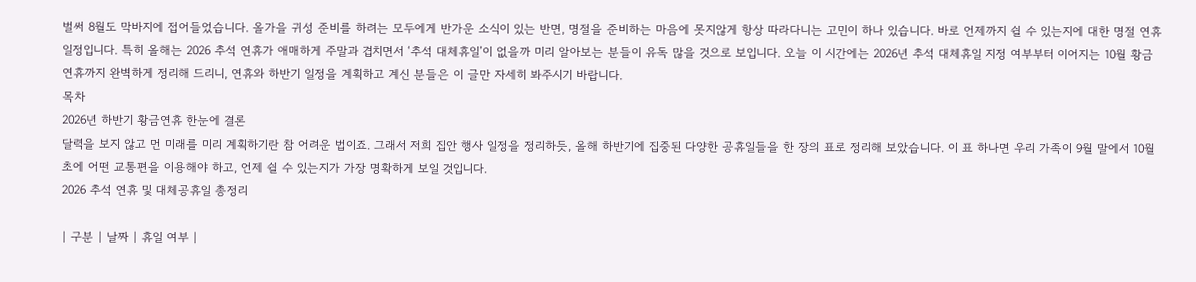벌써 8월도 막바지에 접어들었습니다. 올가을 귀성 준비를 하려는 모두에게 반가운 소식이 있는 반면, 명절을 준비하는 마음에 못지않게 항상 따라다니는 고민이 하나 있습니다. 바로 언제까지 쉴 수 있는지에 대한 명절 연휴 일정입니다. 특히 올해는 2026 추석 연휴가 애매하게 주말과 겹치면서 ‘추석 대체휴일’이 없을까 미리 알아보는 분들이 유독 많을 것으로 보입니다. 오늘 이 시간에는 2026년 추석 대체휴일 지정 여부부터 이어지는 10월 황금연휴까지 완벽하게 정리해 드리니, 연휴와 하반기 일정을 계획하고 계신 분들은 이 글만 자세히 봐주시기 바랍니다.
목차
2026년 하반기 황금연휴 한눈에 결론
달력을 보지 않고 먼 미래를 미리 계획하기란 참 어려운 법이죠. 그래서 저희 집안 행사 일정을 정리하듯, 올해 하반기에 집중된 다양한 공휴일들을 한 장의 표로 정리해 보았습니다. 이 표 하나면 우리 가족이 9월 말에서 10월 초에 어떤 교통편을 이용해야 하고, 언제 쉴 수 있는지가 가장 명확하게 보일 것입니다.
2026 추석 연휴 및 대체공휴일 총정리

| 구분 | 날짜 | 휴일 여부 |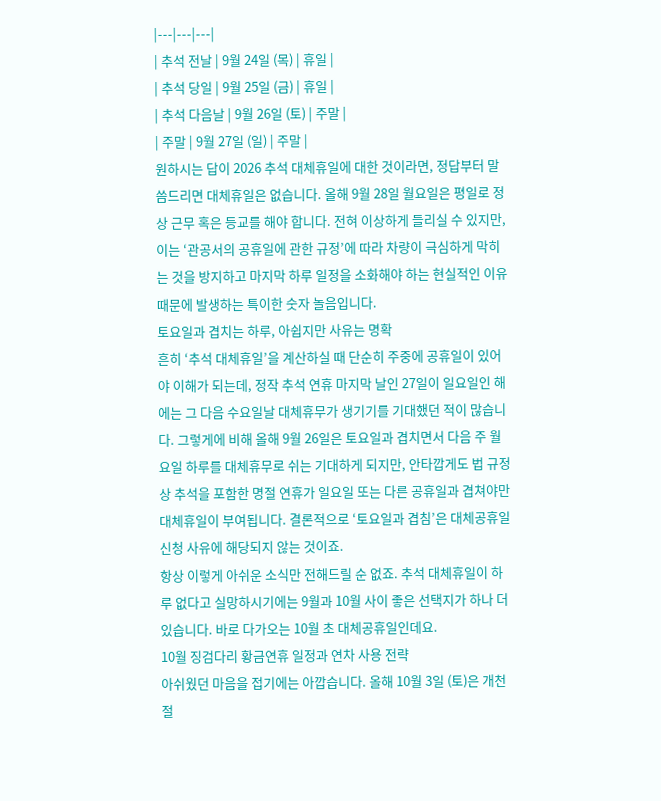|---|---|---|
| 추석 전날 | 9월 24일 (목) | 휴일 |
| 추석 당일 | 9월 25일 (금) | 휴일 |
| 추석 다음날 | 9월 26일 (토) | 주말 |
| 주말 | 9월 27일 (일) | 주말 |
원하시는 답이 2026 추석 대체휴일에 대한 것이라면, 정답부터 말씀드리면 대체휴일은 없습니다. 올해 9월 28일 월요일은 평일로 정상 근무 혹은 등교를 해야 합니다. 전혀 이상하게 들리실 수 있지만, 이는 ‘관공서의 공휴일에 관한 규정’에 따라 차량이 극심하게 막히는 것을 방지하고 마지막 하루 일정을 소화해야 하는 현실적인 이유 때문에 발생하는 특이한 숫자 놀음입니다.
토요일과 겹치는 하루, 아쉽지만 사유는 명확
흔히 ‘추석 대체휴일’을 계산하실 때 단순히 주중에 공휴일이 있어야 이해가 되는데, 정작 추석 연휴 마지막 날인 27일이 일요일인 해에는 그 다음 수요일날 대체휴무가 생기기를 기대했던 적이 많습니다. 그렇게에 비해 올해 9월 26일은 토요일과 겹치면서 다음 주 월요일 하루를 대체휴무로 쉬는 기대하게 되지만, 안타깝게도 법 규정상 추석을 포함한 명절 연휴가 일요일 또는 다른 공휴일과 겹쳐야만 대체휴일이 부여됩니다. 결론적으로 ‘토요일과 겹침’은 대체공휴일 신청 사유에 해당되지 않는 것이죠.
항상 이렇게 아쉬운 소식만 전해드릴 순 없죠. 추석 대체휴일이 하루 없다고 실망하시기에는 9월과 10월 사이 좋은 선택지가 하나 더 있습니다. 바로 다가오는 10월 초 대체공휴일인데요.
10월 징검다리 황금연휴 일정과 연차 사용 전략
아쉬웠던 마음을 접기에는 아깝습니다. 올해 10월 3일 (토)은 개천절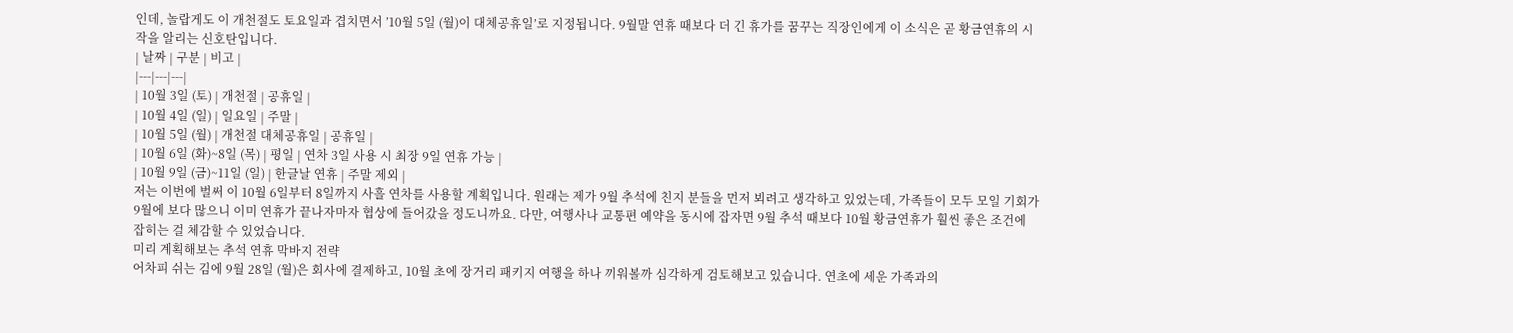인데, 놀랍게도 이 개천절도 토요일과 겹치면서 ’10월 5일 (월)이 대체공휴일’로 지정됩니다. 9월말 연휴 때보다 더 긴 휴가를 꿈꾸는 직장인에게 이 소식은 곧 황금연휴의 시작을 알리는 신호탄입니다.
| 날짜 | 구분 | 비고 |
|---|---|---|
| 10월 3일 (토) | 개천절 | 공휴일 |
| 10월 4일 (일) | 일요일 | 주말 |
| 10월 5일 (월) | 개천절 대체공휴일 | 공휴일 |
| 10월 6일 (화)~8일 (목) | 평일 | 연차 3일 사용 시 최장 9일 연휴 가능 |
| 10월 9일 (금)~11일 (일) | 한글날 연휴 | 주말 제외 |
저는 이번에 벌써 이 10월 6일부터 8일까지 사흘 연차를 사용할 계획입니다. 원래는 제가 9월 추석에 친지 분들을 먼저 뵈려고 생각하고 있었는데, 가족들이 모두 모일 기회가 9월에 보다 많으니 이미 연휴가 끝나자마자 협상에 들어갔을 정도니까요. 다만, 여행사나 교통편 예약을 동시에 잡자면 9월 추석 때보다 10월 황금연휴가 훨씬 좋은 조건에 잡히는 걸 체감할 수 있었습니다.
미리 계획해보는 추석 연휴 막바지 전략
어차피 쉬는 김에 9월 28일 (월)은 회사에 결제하고, 10월 초에 장거리 패키지 여행을 하나 끼워볼까 심각하게 검토해보고 있습니다. 연초에 세운 가족과의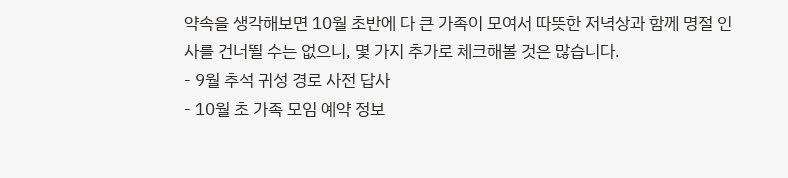약속을 생각해보면 10월 초반에 다 큰 가족이 모여서 따뜻한 저녁상과 함께 명절 인사를 건너뛸 수는 없으니, 몇 가지 추가로 체크해볼 것은 많습니다.
- 9월 추석 귀성 경로 사전 답사
- 10월 초 가족 모임 예약 정보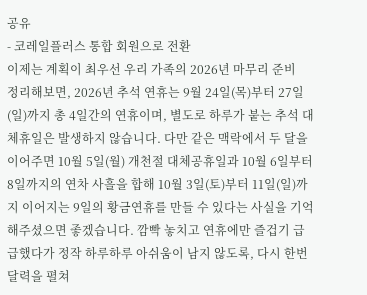공유
- 코레일플러스 통합 회원으로 전환
이제는 계획이 최우선 우리 가족의 2026년 마무리 준비
정리해보면, 2026년 추석 연휴는 9월 24일(목)부터 27일(일)까지 총 4일간의 연휴이며, 별도로 하루가 붙는 추석 대체휴일은 발생하지 않습니다. 다만 같은 맥락에서 두 달을 이어주면 10월 5일(월) 개천절 대체공휴일과 10월 6일부터 8일까지의 연차 사흘을 합해 10월 3일(토)부터 11일(일)까지 이어지는 9일의 황금연휴를 만들 수 있다는 사실을 기억해주셨으면 좋겠습니다. 깜빡 놓치고 연휴에만 즐겁기 급급했다가 정작 하루하루 아쉬움이 남지 않도록, 다시 한번 달력을 펼쳐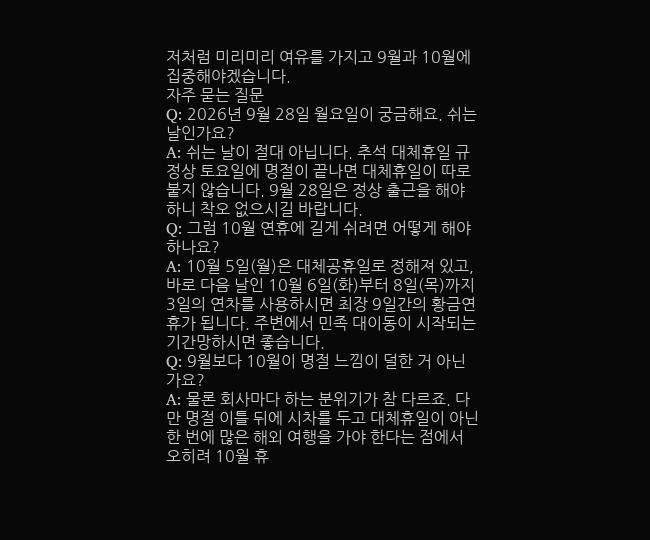저처럼 미리미리 여유를 가지고 9월과 10월에 집중해야겠습니다.
자주 묻는 질문
Q: 2026년 9월 28일 월요일이 궁금해요. 쉬는 날인가요?
A: 쉬는 날이 절대 아닙니다. 추석 대체휴일 규정상 토요일에 명절이 끝나면 대체휴일이 따로 붙지 않습니다. 9월 28일은 정상 출근을 해야 하니 착오 없으시길 바랍니다.
Q: 그럼 10월 연휴에 길게 쉬려면 어떻게 해야 하나요?
A: 10월 5일(월)은 대체공휴일로 정해져 있고, 바로 다음 날인 10월 6일(화)부터 8일(목)까지 3일의 연차를 사용하시면 최장 9일간의 황금연휴가 됩니다. 주변에서 민족 대이동이 시작되는 기간망하시면 좋습니다.
Q: 9월보다 10월이 명절 느낌이 덜한 거 아닌가요?
A: 물론 회사마다 하는 분위기가 참 다르죠. 다만 명절 이틀 뒤에 시차를 두고 대체휴일이 아닌 한 번에 많은 해외 여행을 가야 한다는 점에서 오히려 10월 휴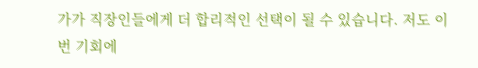가가 직장인들에게 더 합리적인 선택이 될 수 있습니다. 저도 이번 기회에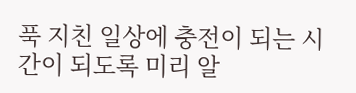푹 지친 일상에 충전이 되는 시간이 되도록 미리 알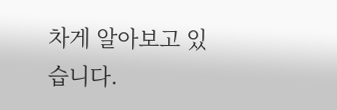차게 알아보고 있습니다.